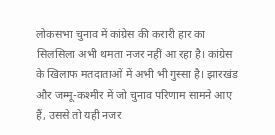लोकसभा चुनाव में कांग्रेस की करारी हार का सिलसिला अभी थमता नजर नहीं आ रहा है। कांग्रेस के खिलाफ मतदाताओं में अभी भी गुस्सा है। झारखंड और जम्मू-कश्मीर में जो चुनाव परिणाम सामने आए हैं, उससे तो यही नजर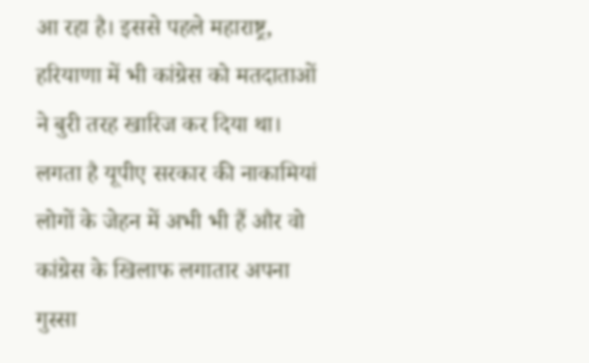आ रहा है। इससे पहले महाराष्ट्र, हरियाणा में भी कांग्रेस को मतदाताओं ने बुरी तरह खारिज कर दिया था।
लगता है यूपीए सरकार की नाकामियां लोगों के जेहन में अभी भी हैं और वो कांग्रेस के खिलाफ लगातार अपना गुस्सा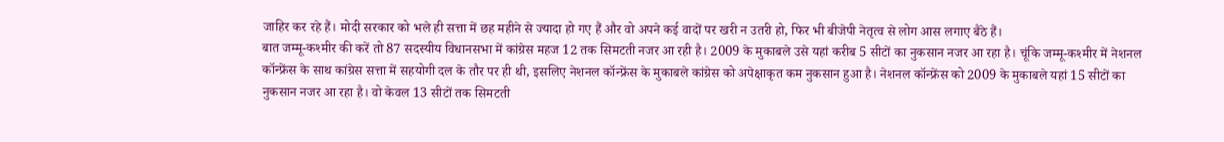जाहिर कर रहे हैं। मोदी सरकार को भले ही सत्ता में छह महीने से ज्यादा हो गए हैं और वो अपने कई वादों पर खरी न उतरी हो, फिर भी बीजेपी नेतृत्व से लोग आस लगाए बैठे हैं।
बात जम्मू-कश्मीर की करें तो 87 सदस्यीय विधानसभा में कांग्रेस महज 12 तक सिमटती नजर आ रही है। 2009 के मुकाबले उसे यहां करीब 5 सीटों का नुकसान नजर आ रहा है। चूंकि जम्मू-कश्मीर में नेशनल कॉन्फ्रेंस के साथ कांग्रेस सत्ता में सहयोगी दल के तौर पर ही थी, इसलिए नेशनल कॉन्फ्रेंस के मुकाबले कांग्रेस को अपेक्षाकृत कम नुकसान हुआ है। नेशनल कॉन्फ्रेंस को 2009 के मुकाबले यहां 15 सीटों का नुकसान नजर आ रहा है। वो केवल 13 सीटों तक सिमटती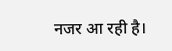नजर आ रही है।